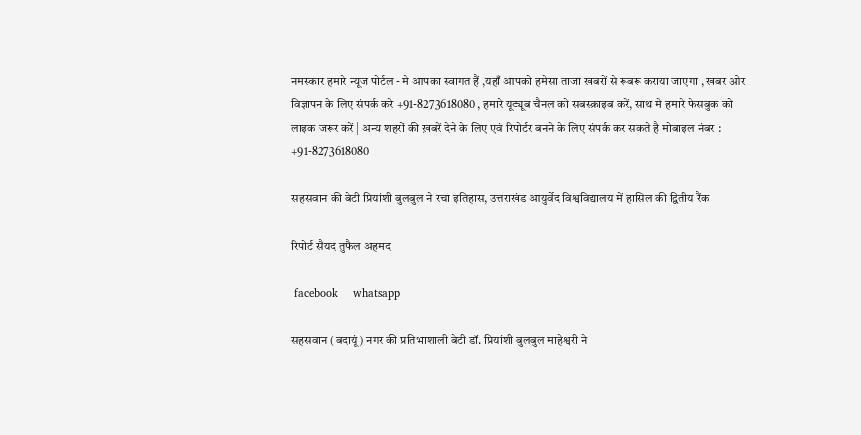नमस्कार हमारे न्यूज पोर्टल - मे आपका स्वागत हैं ,यहाँ आपको हमेसा ताजा खबरों से रूबरू कराया जाएगा , खबर ओर विज्ञापन के लिए संपर्क करे +91-8273618080 , हमारे यूट्यूब चैनल को सबस्क्राइब करें, साथ मे हमारे फेसबुक को लाइक जरूर करें | अन्य शहरों की ख़बरें देने के लिए एवं रिपोर्टर बनने के लिए संपर्क कर सकते है मोबाइल नंबर : +91-8273618080

सहसवान की बेटी प्रियांशी बुलबुल ने रचा इतिहास, उत्तराखंड आयुर्वेद विश्वविद्यालय में हासिल की द्वितीय रैंक

रिपोर्ट सैयद तुफैल अहमद

 facebook     whatsapp

सहसवान (बदायूं) नगर की प्रतिभाशाली बेटी डॉ. प्रियांशी बुलबुल माहेश्वरी ने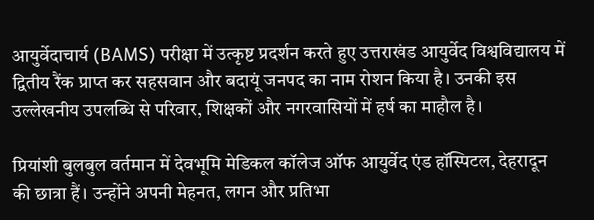आयुर्वेदाचार्य (BAMS) परीक्षा में उत्कृष्ट प्रदर्शन करते हुए उत्तराखंड आयुर्वेद विश्वविद्यालय में द्वितीय रैंक प्राप्त कर सहसवान और बदायूं जनपद का नाम रोशन किया है। उनकी इस उल्लेखनीय उपलब्धि से परिवार, शिक्षकों और नगरवासियों में हर्ष का माहौल है।

प्रियांशी बुलबुल वर्तमान में देवभूमि मेडिकल कॉलेज ऑफ आयुर्वेद एंड हॉस्पिटल, देहरादून की छात्रा हैं। उन्होंने अपनी मेहनत, लगन और प्रतिभा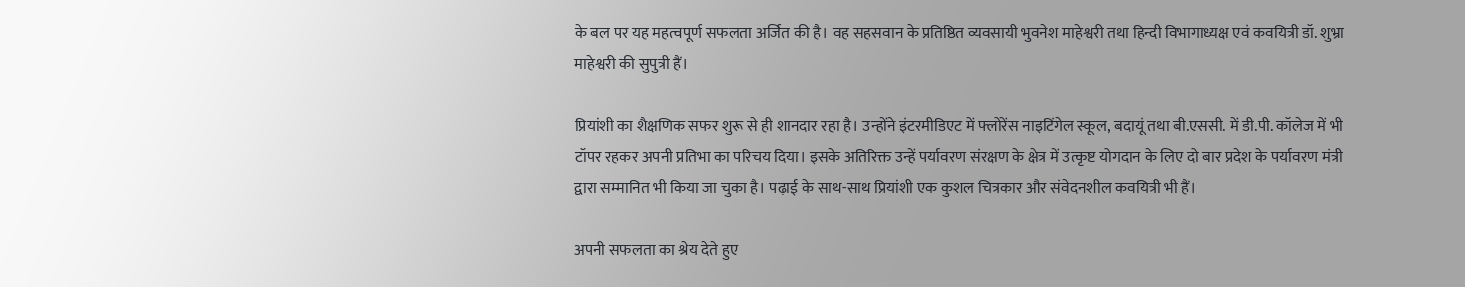के बल पर यह महत्वपूर्ण सफलता अर्जित की है। वह सहसवान के प्रतिष्ठित व्यवसायी भुवनेश माहेश्वरी तथा हिन्दी विभागाध्यक्ष एवं कवयित्री डॉ. शुभ्रा माहेश्वरी की सुपुत्री हैं।

प्रियांशी का शैक्षणिक सफर शुरू से ही शानदार रहा है। उन्होंने इंटरमीडिएट में फ्लोरेंस नाइटिंगेल स्कूल, बदायूं तथा बी.एससी. में डी.पी. कॉलेज में भी टॉपर रहकर अपनी प्रतिभा का परिचय दिया। इसके अतिरिक्त उन्हें पर्यावरण संरक्षण के क्षेत्र में उत्कृष्ट योगदान के लिए दो बार प्रदेश के पर्यावरण मंत्री द्वारा सम्मानित भी किया जा चुका है। पढ़ाई के साथ-साथ प्रियांशी एक कुशल चित्रकार और संवेदनशील कवयित्री भी हैं।

अपनी सफलता का श्रेय देते हुए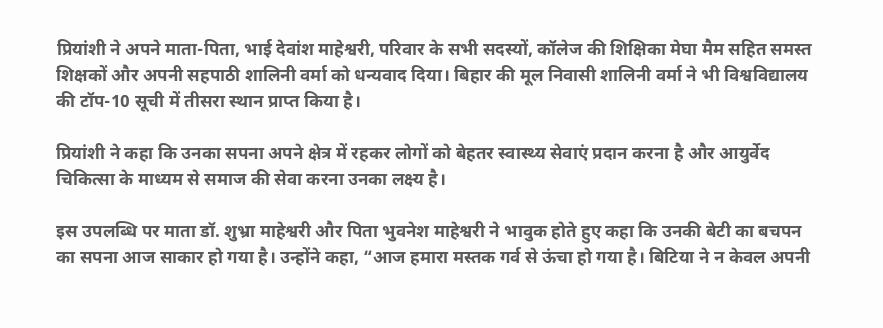प्रियांशी ने अपने माता-पिता, भाई देवांश माहेश्वरी, परिवार के सभी सदस्यों, कॉलेज की शिक्षिका मेघा मैम सहित समस्त शिक्षकों और अपनी सहपाठी शालिनी वर्मा को धन्यवाद दिया। बिहार की मूल निवासी शालिनी वर्मा ने भी विश्वविद्यालय की टॉप-10 सूची में तीसरा स्थान प्राप्त किया है।

प्रियांशी ने कहा कि उनका सपना अपने क्षेत्र में रहकर लोगों को बेहतर स्वास्थ्य सेवाएं प्रदान करना है और आयुर्वेद चिकित्सा के माध्यम से समाज की सेवा करना उनका लक्ष्य है।

इस उपलब्धि पर माता डॉ. शुभ्रा माहेश्वरी और पिता भुवनेश माहेश्वरी ने भावुक होते हुए कहा कि उनकी बेटी का बचपन का सपना आज साकार हो गया है। उन्होंने कहा, “आज हमारा मस्तक गर्व से ऊंचा हो गया है। बिटिया ने न केवल अपनी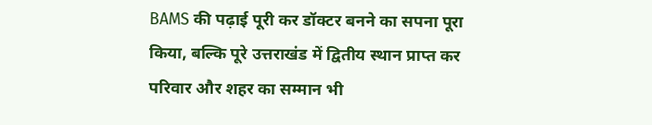BAMS की पढ़ाई पूरी कर डॉक्टर बनने का सपना पूरा किया, बल्कि पूरे उत्तराखंड में द्वितीय स्थान प्राप्त कर परिवार और शहर का सम्मान भी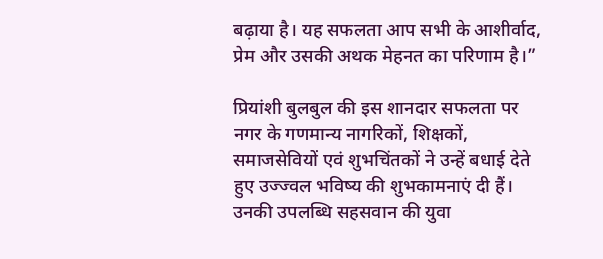बढ़ाया है। यह सफलता आप सभी के आशीर्वाद, प्रेम और उसकी अथक मेहनत का परिणाम है।”

प्रियांशी बुलबुल की इस शानदार सफलता पर नगर के गणमान्य नागरिकों, शिक्षकों, समाजसेवियों एवं शुभचिंतकों ने उन्हें बधाई देते हुए उज्ज्वल भविष्य की शुभकामनाएं दी हैं। उनकी उपलब्धि सहसवान की युवा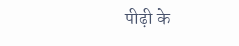पीढ़ी के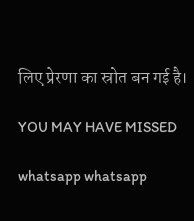लिए प्रेरणा का स्रोत बन गई है।

YOU MAY HAVE MISSED

whatsapp whatsapp